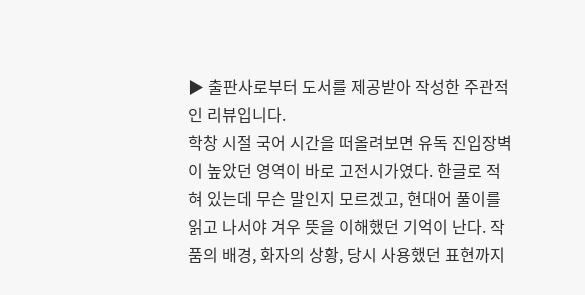▶ 출판사로부터 도서를 제공받아 작성한 주관적인 리뷰입니다.
학창 시절 국어 시간을 떠올려보면 유독 진입장벽이 높았던 영역이 바로 고전시가였다. 한글로 적혀 있는데 무슨 말인지 모르겠고, 현대어 풀이를 읽고 나서야 겨우 뜻을 이해했던 기억이 난다. 작품의 배경, 화자의 상황, 당시 사용했던 표현까지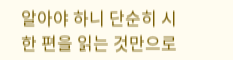알아야 하니 단순히 시 한 편을 읽는 것만으로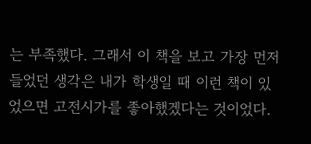는 부족했다. 그래서 이 책을 보고 가장 먼저 들었던 생각은 내가 학생일 때 이런 책이 있었으면 고전시가를 좋아했겠다는 것이었다.